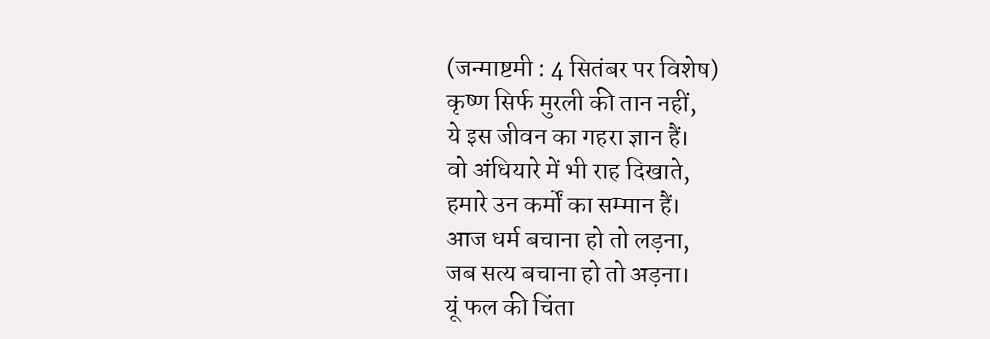(जन्माष्टमी : 4 सितंबर पर विशेष)
कृष्ण सिर्फ मुरली की तान नहीं,
ये इस जीवन का गहरा ज्ञान हैं।
वो अंधियारे में भी राह दिखाते,
हमारे उन कर्मों का सम्मान हैं।
आज धर्म बचाना हो तो लड़ना,
जब सत्य बचाना हो तो अड़ना।
यूं फल की चिंता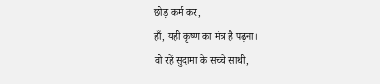छोड़ कर्म कर,
हाँ, यही कृष्ण का मंत्र है पढ़ना।
वो रहें सुदामा के सच्चे साथी,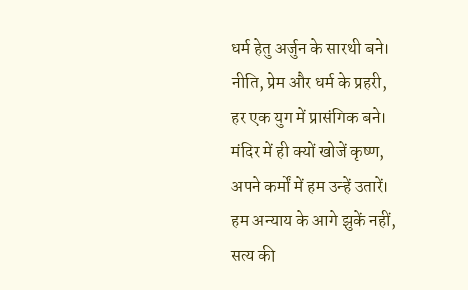धर्म हेतु अर्जुन के सारथी बने।
नीति, प्रेम और धर्म के प्रहरी,
हर एक युग में प्रासंगिक बने।
मंदिर में ही क्यों खोजें कृष्ण,
अपने कर्मों में हम उन्हें उतारें।
हम अन्याय के आगे झुकें नहीं,
सत्य की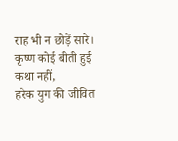राह भी न छोड़ें सारे।
कृष्ण कोई बीती हुई कथा नहीं,
हरेक युग की जीवित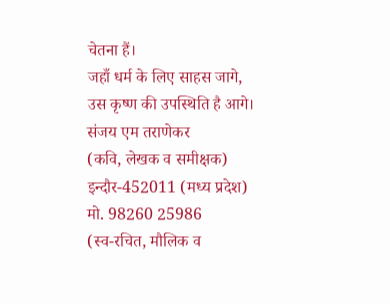चेतना हैं।
जहाँ धर्म के लिए साहस जागे,
उस कृष्ण की उपस्थिति है आगे।
संजय एम तराणेकर
(कवि, लेखक व समीक्षक)
इन्दौर-452011 (मध्य प्रदेश)
मो. 98260 25986
(स्व-रचित, मौलिक व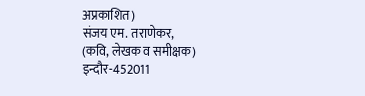अप्रकाशित)
संजय एम. तराणेकर,
(कवि, लेखक व समीक्षक)
इन्दौर-452011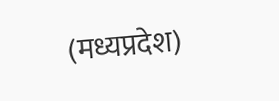(मध्यप्रदेश)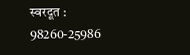स्वरदूत : 98260-25986